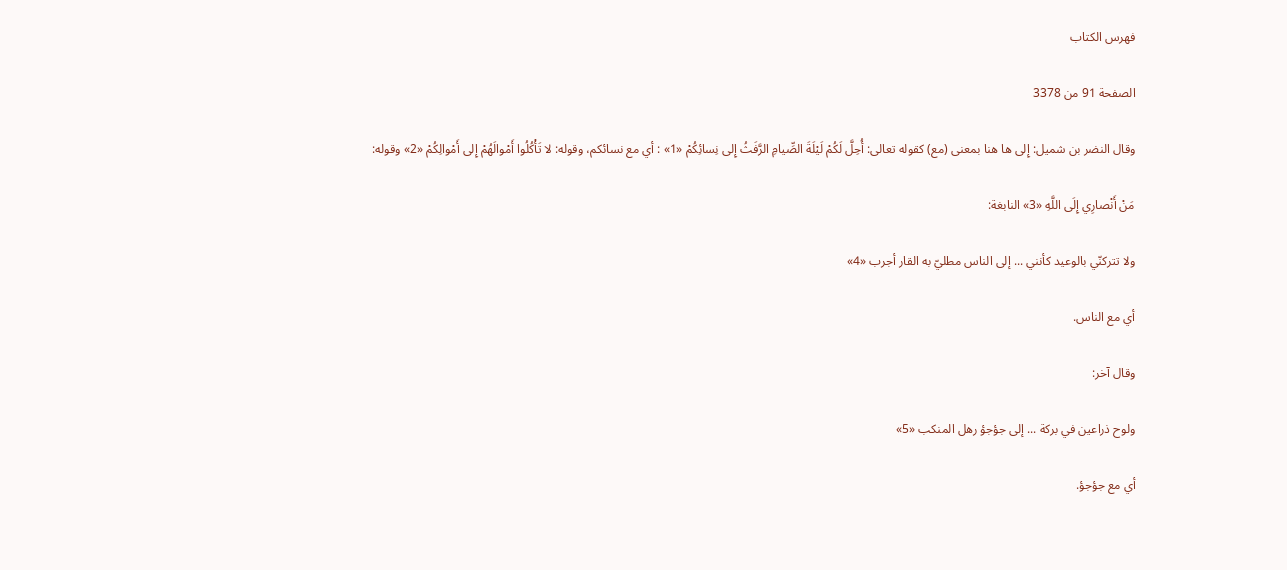فهرس الكتاب

الصفحة 91 من 3378

وقال النضر بن شميل: إِلى ها هنا بمعنى (مع) كقوله تعالى: أُحِلَّ لَكُمْ لَيْلَةَ الصِّيامِ الرَّفَثُ إِلى نِسائِكُمْ «1» : أي مع نسائكم، وقوله: لا تَأْكُلُوا أَمْوالَهُمْ إِلى أَمْوالِكُمْ «2» وقوله:

مَنْ أَنْصارِي إِلَى اللَّهِ «3» النابغة:

ولا تتركنّي بالوعيد كأنني ... إلى الناس مطليّ به القار أجرب «4»

أي مع الناس.

وقال آخر:

ولوح ذراعين في بركة ... إلى جؤجؤ رهل المنكب «5»

أي مع جؤجؤ.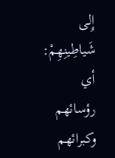إِلى شَياطِينِهِمْ: أي رؤسائهم وكبرائهم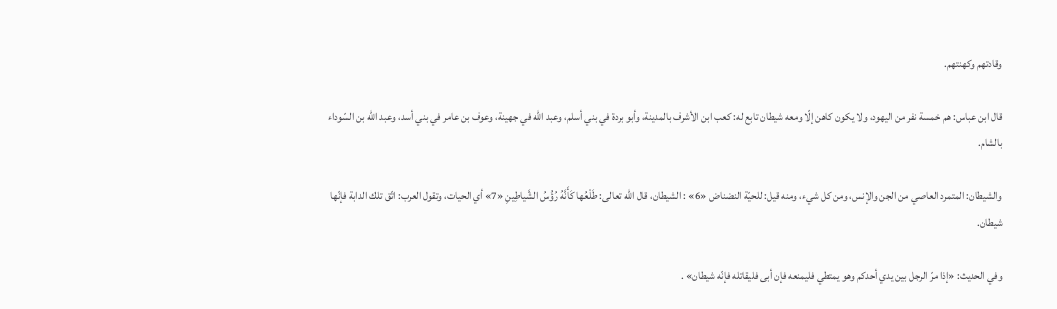وقادتهم وكهنتهم.

قال ابن عباس: هم خمسة نفر من اليهود، ولا يكون كاهن إلّا ومعه شيطان تابع له: كعب ابن الأشرف بالمدينة، وأبو بردة في بني أسلم، وعبد الله في جهينة، وعوف بن عامر في بني أسد، وعبد الله بن السّوداء بالشام.

والشيطان: المتمرد العاصي من الجن والإنس، ومن كل شيء، ومنه قيل: للحيّة النضناض «6» : الشيطان، قال الله تعالى: طَلْعُها كَأَنَّهُ رُؤُسُ الشَّياطِينِ «7» أي الحيات، وتقول العرب: اتّق تلك الدابة فإنّها شيطان.

وفي الحديث: «إذا مرّ الرجل بين يدي أحدكم وهو يمتطي فليمنعه فإن أبى فليقاتله فإنّه شيطان» .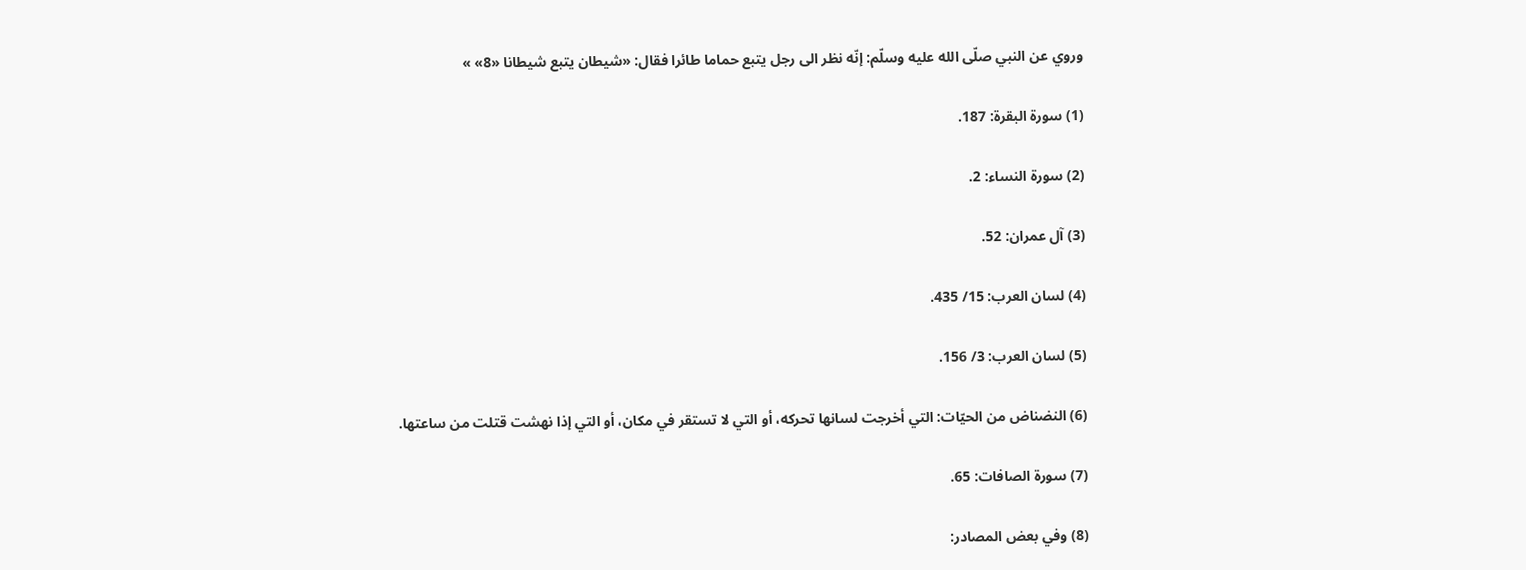وروي عن النبي صلّى الله عليه وسلّم: إنّه نظر الى رجل يتبع حماما طائرا فقال: «شيطان يتبع شيطانا «8» »

(1) سورة البقرة: 187.

(2) سورة النساء: 2.

(3) آل عمران: 52.

(4) لسان العرب: 15/ 435.

(5) لسان العرب: 3/ 156.

(6) النضناض من الحيّات: التي أخرجت لسانها تحركه، أو التي لا تستقر في مكان، أو التي إذا نهشت قتلت من ساعتها.

(7) سورة الصافات: 65.

(8) وفي بعض المصادر: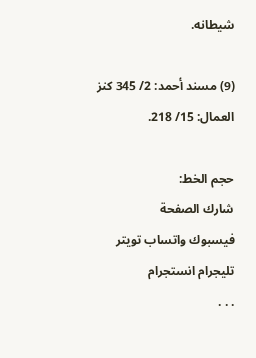شيطانه.

(9) مسند أحمد: 2/ 345 كنز العمال: 15/ 218.

حجم الخط:
شارك الصفحة
فيسبوك واتساب تويتر تليجرام انستجرام
. . .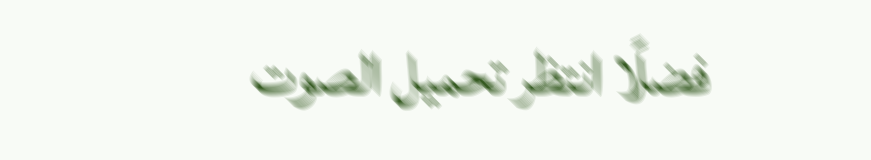فضلًا انتظر تحميل الصوت